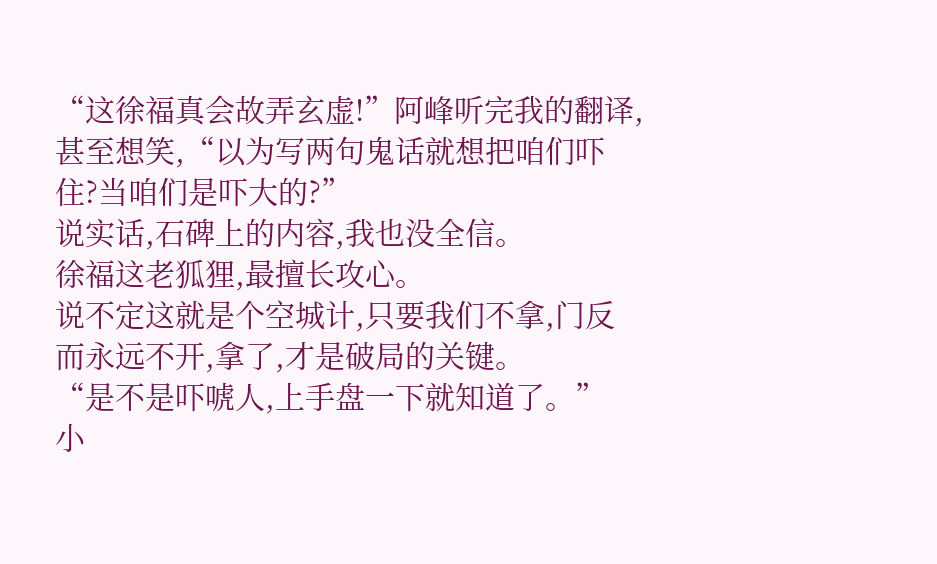“这徐福真会故弄玄虚!”阿峰听完我的翻译,甚至想笑,“以为写两句鬼话就想把咱们吓住?当咱们是吓大的?”
说实话,石碑上的内容,我也没全信。
徐福这老狐狸,最擅长攻心。
说不定这就是个空城计,只要我们不拿,门反而永远不开,拿了,才是破局的关键。
“是不是吓唬人,上手盘一下就知道了。”
小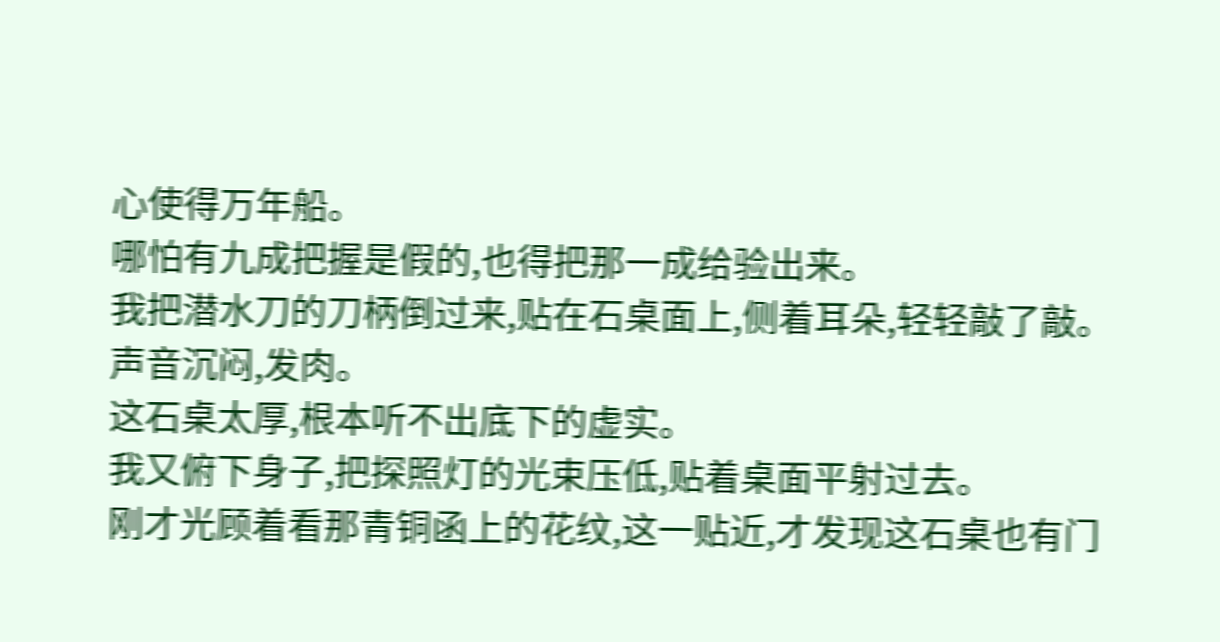心使得万年船。
哪怕有九成把握是假的,也得把那一成给验出来。
我把潜水刀的刀柄倒过来,贴在石桌面上,侧着耳朵,轻轻敲了敲。
声音沉闷,发肉。
这石桌太厚,根本听不出底下的虚实。
我又俯下身子,把探照灯的光束压低,贴着桌面平射过去。
刚才光顾着看那青铜函上的花纹,这一贴近,才发现这石桌也有门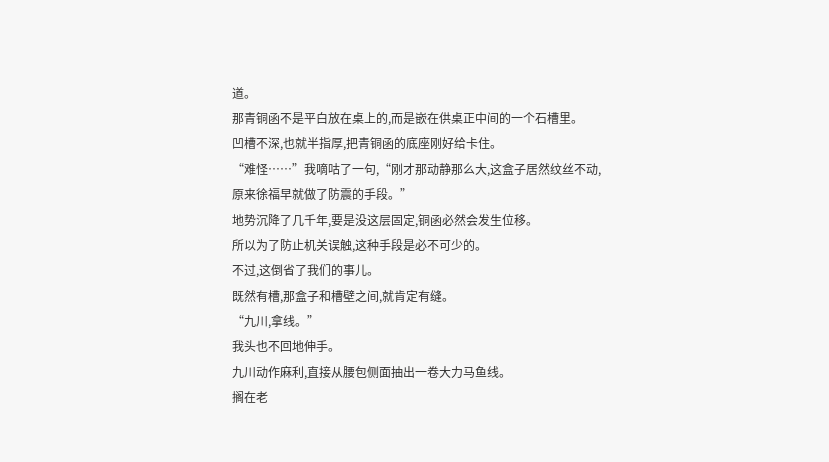道。
那青铜函不是平白放在桌上的,而是嵌在供桌正中间的一个石槽里。
凹槽不深,也就半指厚,把青铜函的底座刚好给卡住。
“难怪……”我嘀咕了一句,“刚才那动静那么大,这盒子居然纹丝不动,原来徐福早就做了防震的手段。”
地势沉降了几千年,要是没这层固定,铜函必然会发生位移。
所以为了防止机关误触,这种手段是必不可少的。
不过,这倒省了我们的事儿。
既然有槽,那盒子和槽壁之间,就肯定有缝。
“九川,拿线。”
我头也不回地伸手。
九川动作麻利,直接从腰包侧面抽出一卷大力马鱼线。
搁在老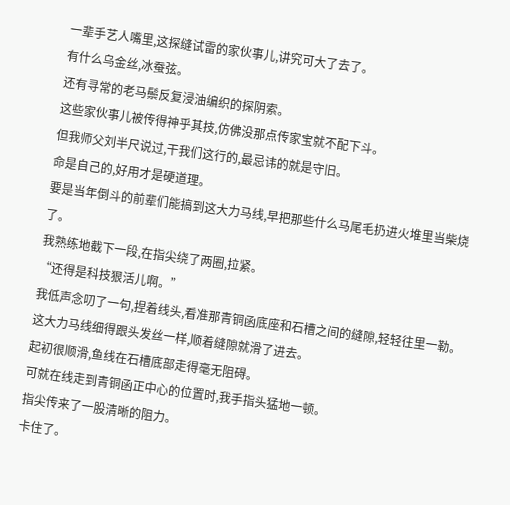一辈手艺人嘴里,这探缝试雷的家伙事儿,讲究可大了去了。
有什么乌金丝,冰蚕弦。
还有寻常的老马鬃反复浸油编织的探阴索。
这些家伙事儿被传得神乎其技,仿佛没那点传家宝就不配下斗。
但我师父刘半尺说过,干我们这行的,最忌讳的就是守旧。
命是自己的,好用才是硬道理。
要是当年倒斗的前辈们能搞到这大力马线,早把那些什么马尾毛扔进火堆里当柴烧了。
我熟练地截下一段,在指尖绕了两圈,拉紧。
“还得是科技狠活儿啊。”
我低声念叨了一句,捏着线头,看准那青铜函底座和石槽之间的缝隙,轻轻往里一勒。
这大力马线细得跟头发丝一样,顺着缝隙就滑了进去。
起初很顺滑,鱼线在石槽底部走得毫无阻碍。
可就在线走到青铜函正中心的位置时,我手指头猛地一顿。
指尖传来了一股清晰的阻力。
卡住了。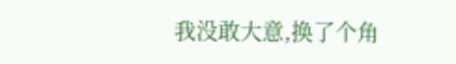我没敢大意,换了个角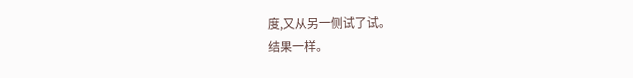度,又从另一侧试了试。
结果一样。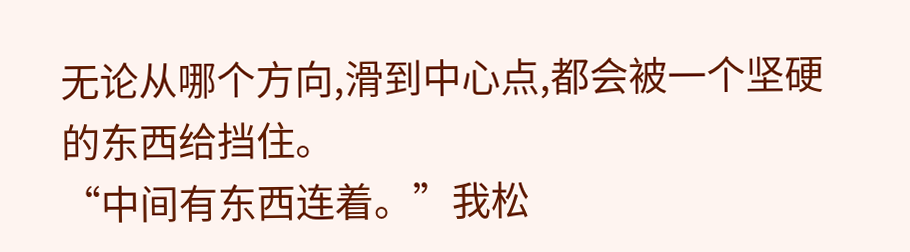无论从哪个方向,滑到中心点,都会被一个坚硬的东西给挡住。
“中间有东西连着。”我松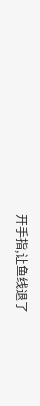开手指,让鱼线退了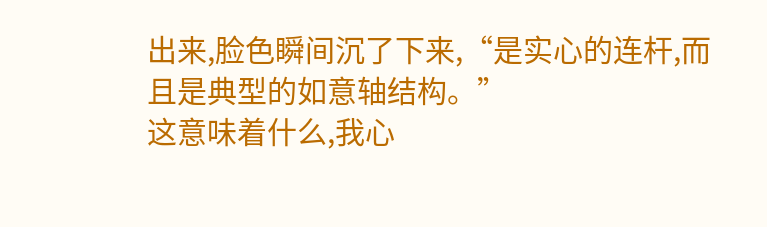出来,脸色瞬间沉了下来,“是实心的连杆,而且是典型的如意轴结构。”
这意味着什么,我心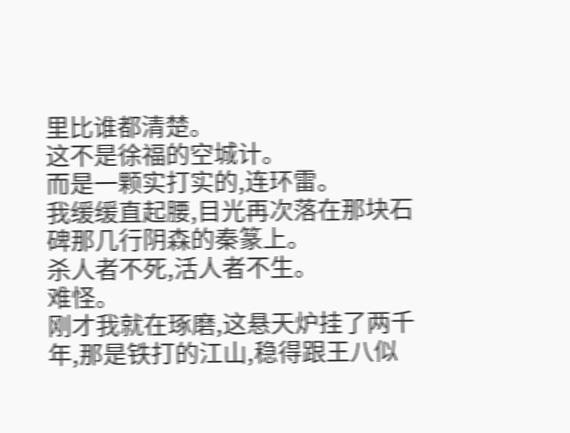里比谁都清楚。
这不是徐福的空城计。
而是一颗实打实的,连环雷。
我缓缓直起腰,目光再次落在那块石碑那几行阴森的秦篆上。
杀人者不死,活人者不生。
难怪。
刚才我就在琢磨,这悬天炉挂了两千年,那是铁打的江山,稳得跟王八似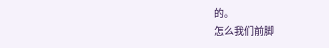的。
怎么我们前脚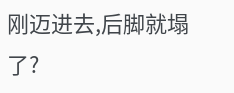刚迈进去,后脚就塌了?